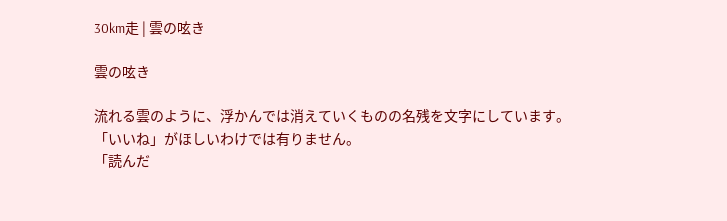30km走 | 雲の呟き

雲の呟き

流れる雲のように、浮かんでは消えていくものの名残を文字にしています。
「いいね」がほしいわけでは有りません。
「読んだ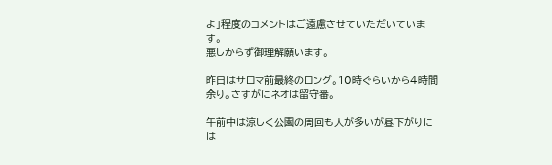よ」程度のコメントはご遠慮させていただいています。
悪しからず御理解願います。

昨日はサロマ前最終のロング。10時ぐらいから4時間余り。さすがにネオは留守番。

午前中は涼しく公園の周回も人が多いが昼下がりには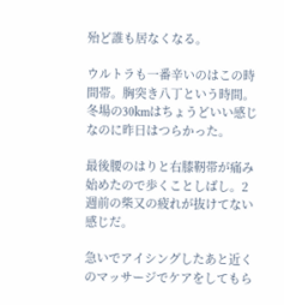殆ど誰も居なくなる。

ウルトラも一番辛いのはこの時間帯。胸突き八丁という時間。冬場の30kmはちょうどいい感じなのに昨日はつらかった。

最後腰のはりと右膝靭帯が痛み始めたので歩くことしばし。2週前の柴又の疲れが抜けてない感じだ。

急いでアイシングしたあと近くのマッサージでケアをしてもら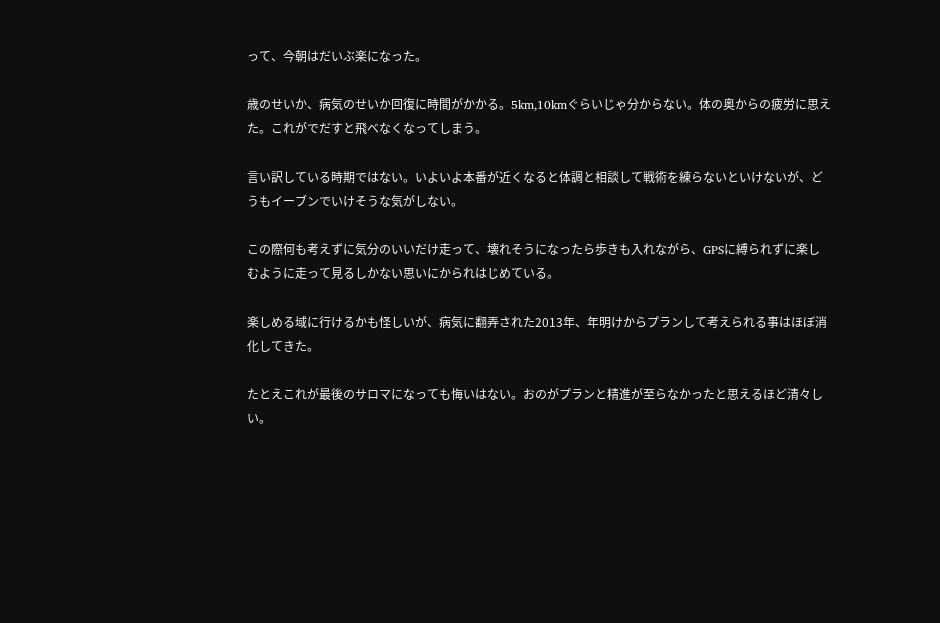って、今朝はだいぶ楽になった。

歳のせいか、病気のせいか回復に時間がかかる。5km,10kmぐらいじゃ分からない。体の奥からの疲労に思えた。これがでだすと飛べなくなってしまう。

言い訳している時期ではない。いよいよ本番が近くなると体調と相談して戦術を練らないといけないが、どうもイーブンでいけそうな気がしない。

この際何も考えずに気分のいいだけ走って、壊れそうになったら歩きも入れながら、GPSに縛られずに楽しむように走って見るしかない思いにかられはじめている。

楽しめる域に行けるかも怪しいが、病気に翻弄された2013年、年明けからプランして考えられる事はほぼ消化してきた。

たとえこれが最後のサロマになっても悔いはない。おのがプランと精進が至らなかったと思えるほど清々しい。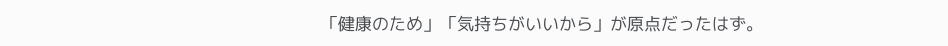「健康のため」「気持ちがいいから」が原点だったはず。